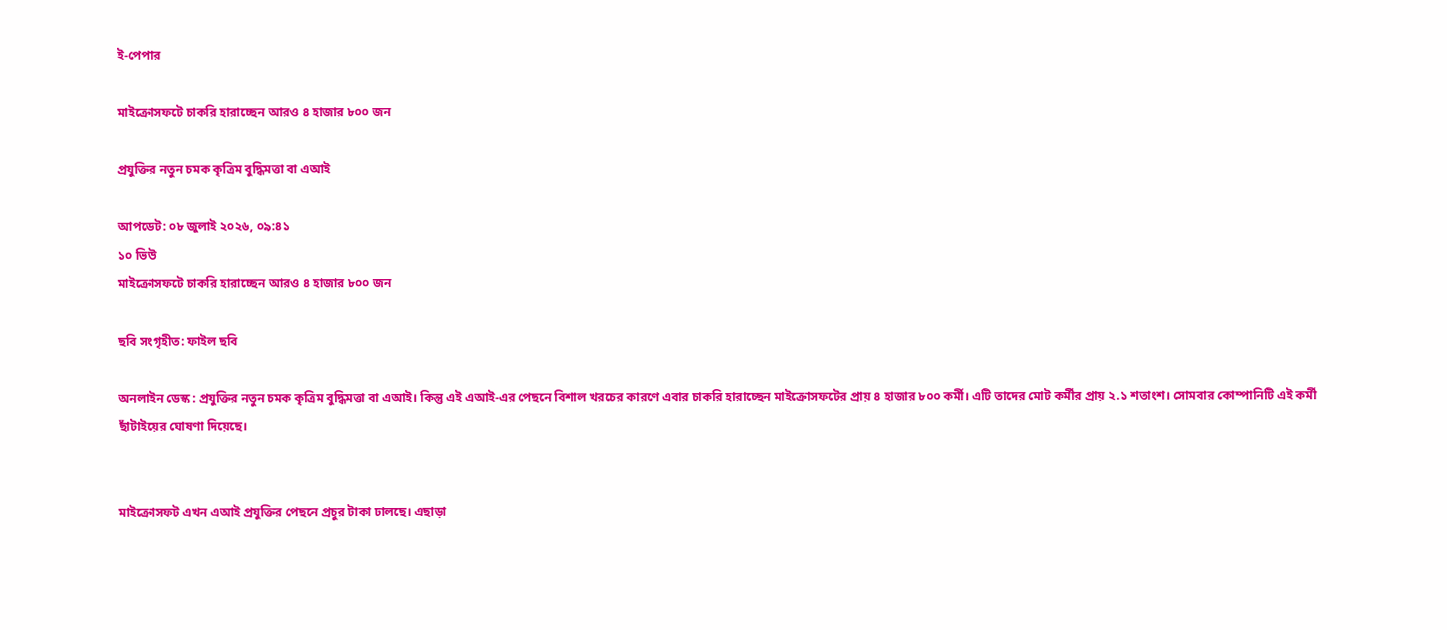ই-পেপার

মাইক্রোসফটে চাকরি হারাচ্ছেন আরও ৪ হাজার ৮০০ জন

প্রযুক্তির নতুন চমক কৃত্রিম বুদ্ধিমত্তা বা এআই

আপডেট: ০৮ জুলাই ২০২৬, ০৯:৪১
১০ ভিউ
মাইক্রোসফটে চাকরি হারাচ্ছেন আরও ৪ হাজার ৮০০ জন

ছবি সংগৃহীত: ফাইল ছবি

অনলাইন ডেস্ক : প্রযুক্তির নতুন চমক কৃত্রিম বুদ্ধিমত্তা বা এআই। কিন্তু এই এআই-এর পেছনে বিশাল খরচের কারণে এবার চাকরি হারাচ্ছেন মাইক্রোসফটের প্রায় ৪ হাজার ৮০০ কর্মী। এটি তাদের মোট কর্মীর প্রায় ২.১ শতাংশ। সোমবার কোম্পানিটি এই কর্মী ছাঁটাইয়ের ঘোষণা দিয়েছে।


মাইক্রোসফট এখন এআই প্রযুক্তির পেছনে প্রচুর টাকা ঢালছে। এছাড়া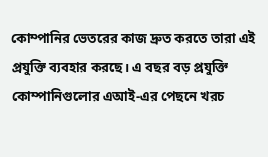কোম্পানির ভেতরের কাজ দ্রুত করতে তারা এই প্রযুক্তি ব্যবহার করছে। এ বছর বড় প্রযুক্তি কোম্পানিগুলোর এআই-এর পেছনে খরচ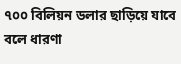৭০০ বিলিয়ন ডলার ছাড়িয়ে যাবে বলে ধারণা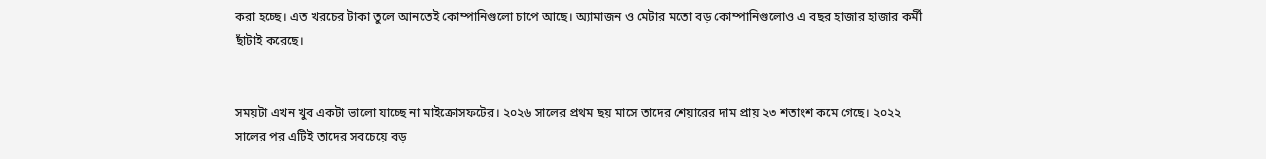করা হচ্ছে। এত খরচের টাকা তুলে আনতেই কোম্পানিগুলো চাপে আছে। অ্যামাজন ও মেটার মতো বড় কোম্পানিগুলোও এ বছর হাজার হাজার কর্মী ছাঁটাই করেছে।


সময়টা এখন খুব একটা ভালো যাচ্ছে না মাইক্রোসফটের। ২০২৬ সালের প্রথম ছয় মাসে তাদের শেয়ারের দাম প্রায় ২৩ শতাংশ কমে গেছে। ২০২২ সালের পর এটিই তাদের সবচেয়ে বড়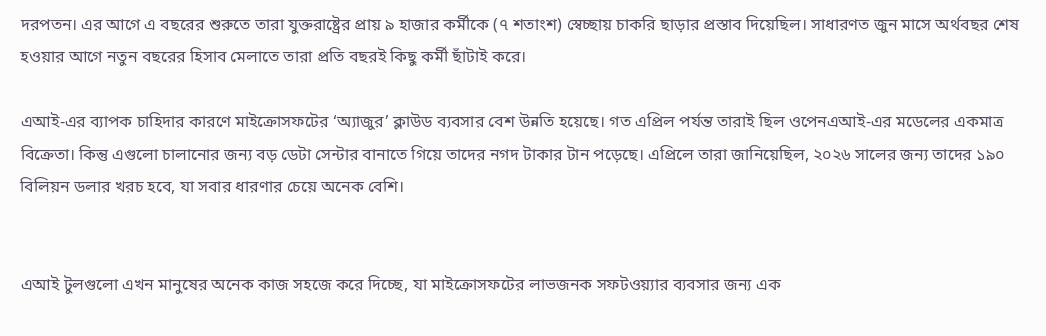দরপতন। এর আগে এ বছরের শুরুতে তারা যুক্তরাষ্ট্রের প্রায় ৯ হাজার কর্মীকে (৭ শতাংশ) স্বেচ্ছায় চাকরি ছাড়ার প্রস্তাব দিয়েছিল। সাধারণত জুন মাসে অর্থবছর শেষ হওয়ার আগে নতুন বছরের হিসাব মেলাতে তারা প্রতি বছরই কিছু কর্মী ছাঁটাই করে।

এআই-এর ব্যাপক চাহিদার কারণে মাইক্রোসফটের ‘অ্যাজুর’ ক্লাউড ব্যবসার বেশ উন্নতি হয়েছে। গত এপ্রিল পর্যন্ত তারাই ছিল ওপেনএআই-এর মডেলের একমাত্র বিক্রেতা। কিন্তু এগুলো চালানোর জন্য বড় ডেটা সেন্টার বানাতে গিয়ে তাদের নগদ টাকার টান পড়েছে। এপ্রিলে তারা জানিয়েছিল, ২০২৬ সালের জন্য তাদের ১৯০ বিলিয়ন ডলার খরচ হবে, যা সবার ধারণার চেয়ে অনেক বেশি।


এআই টুলগুলো এখন মানুষের অনেক কাজ সহজে করে দিচ্ছে, যা মাইক্রোসফটের লাভজনক সফটওয়্যার ব্যবসার জন্য এক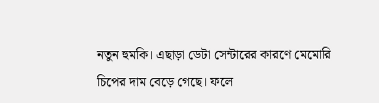নতুন হুমকি। এছাড়া ডেটা সেন্টারের কারণে মেমোরি চিপের দাম বেড়ে গেছে। ফলে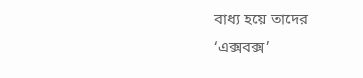বাধ্য হয়ে তাদের ‘এক্সবক্স’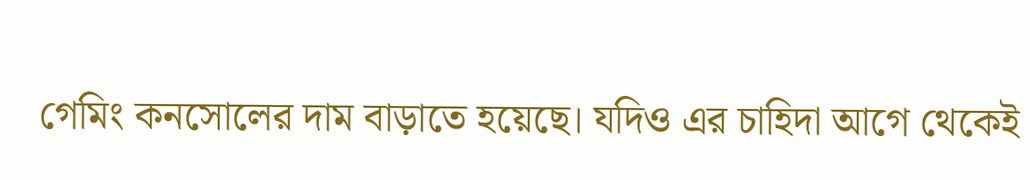গেমিং কনসোলের দাম বাড়াতে হয়েছে। যদিও এর চাহিদা আগে থেকেই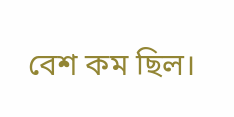বেশ কম ছিল।